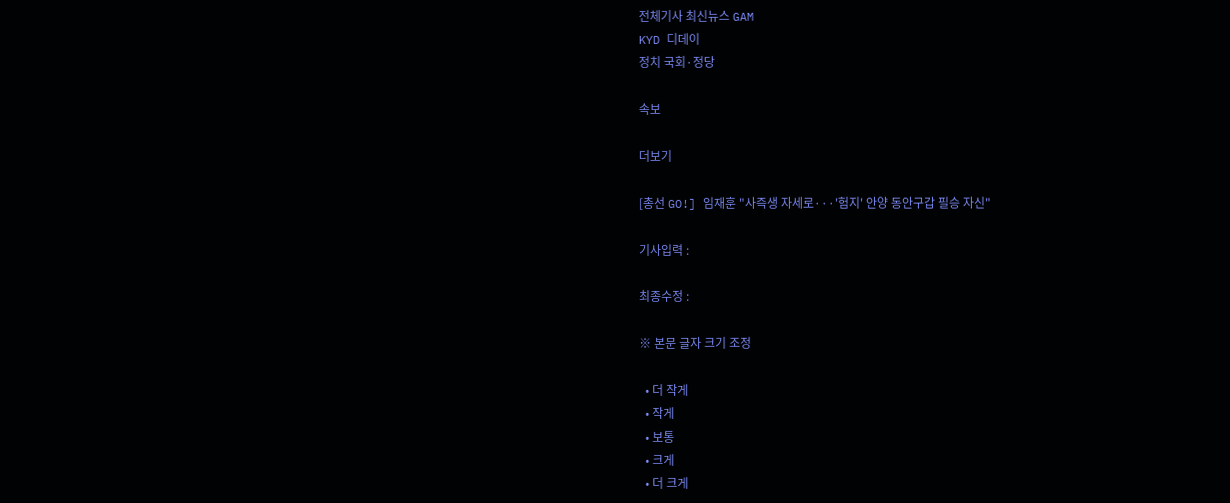전체기사 최신뉴스 GAM
KYD 디데이
정치 국회·정당

속보

더보기

[총선 GO!] 임재훈 "사즉생 자세로···'험지' 안양 동안구갑 필승 자신"

기사입력 :

최종수정 :

※ 본문 글자 크기 조정

  • 더 작게
  • 작게
  • 보통
  • 크게
  • 더 크게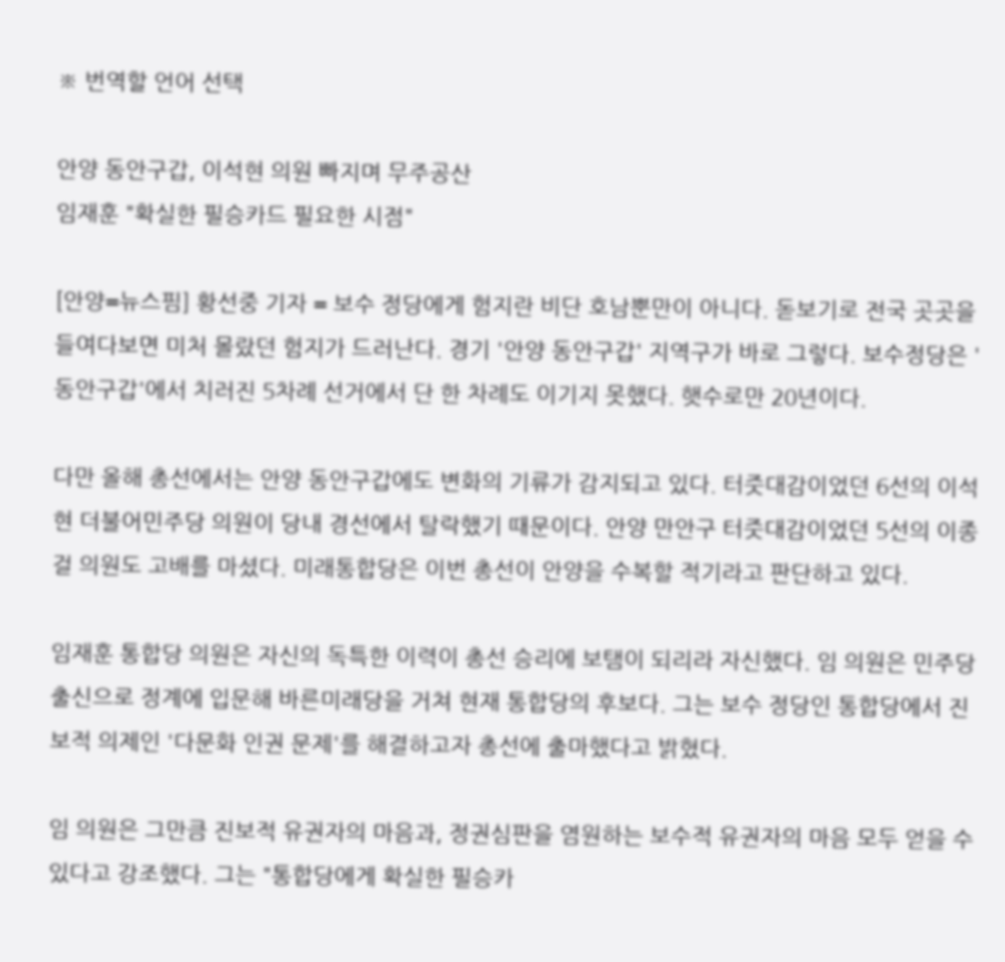※ 번역할 언어 선택

안양 동안구갑, 이석현 의원 빠지며 무주공산
임재훈 "확실한 필승카드 필요한 시점"

[안양=뉴스핌] 황선중 기자 = 보수 정당에게 험지란 비단 호남뿐만이 아니다. 돋보기로 전국 곳곳을 들여다보면 미처 몰랐던 험지가 드러난다. 경기 '안양 동안구갑' 지역구가 바로 그렇다. 보수정당은 '동안구갑'에서 치러진 5차례 선거에서 단 한 차례도 이기지 못했다. 햇수로만 20년이다.

다만 올해 총선에서는 안양 동안구갑에도 변화의 기류가 감지되고 있다. 터줏대감이었던 6선의 이석현 더불어민주당 의원이 당내 경선에서 탈락했기 때문이다. 안양 만안구 터줏대감이었던 5선의 이종걸 의원도 고배를 마셨다. 미래통합당은 이번 총선이 안양을 수복할 적기라고 판단하고 있다.

임재훈 통합당 의원은 자신의 독특한 이력이 총선 승리에 보탬이 되리라 자신했다. 임 의원은 민주당 출신으로 정계에 입문해 바른미래당을 거쳐 현재 통합당의 후보다. 그는 보수 정당인 통합당에서 진보적 의제인 '다문화 인권 문제'를 해결하고자 총선에 출마했다고 밝혔다.

임 의원은 그만큼 진보적 유권자의 마음과, 정권심판을 염원하는 보수적 유권자의 마음 모두 얻을 수 있다고 강조했다. 그는 "통합당에게 확실한 필승카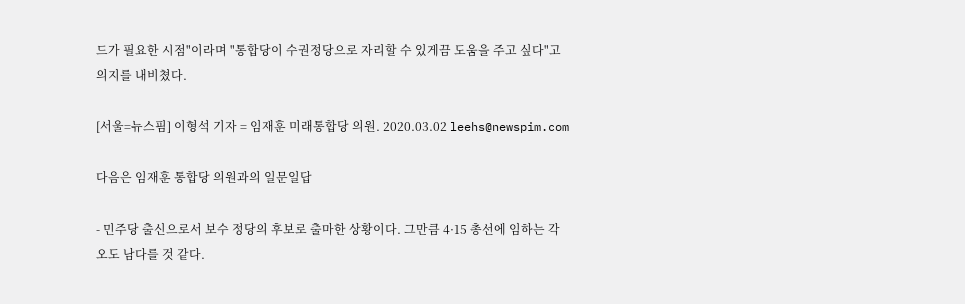드가 필요한 시점"이라며 "통합당이 수권정당으로 자리할 수 있게끔 도움을 주고 싶다"고 의지를 내비쳤다.

[서울=뉴스핌] 이형석 기자 = 임재훈 미래통합당 의원. 2020.03.02 leehs@newspim.com

다음은 임재훈 통합당 의원과의 일문일답

- 민주당 출신으로서 보수 정당의 후보로 출마한 상황이다. 그만큼 4·15 총선에 임하는 각오도 남다를 것 같다.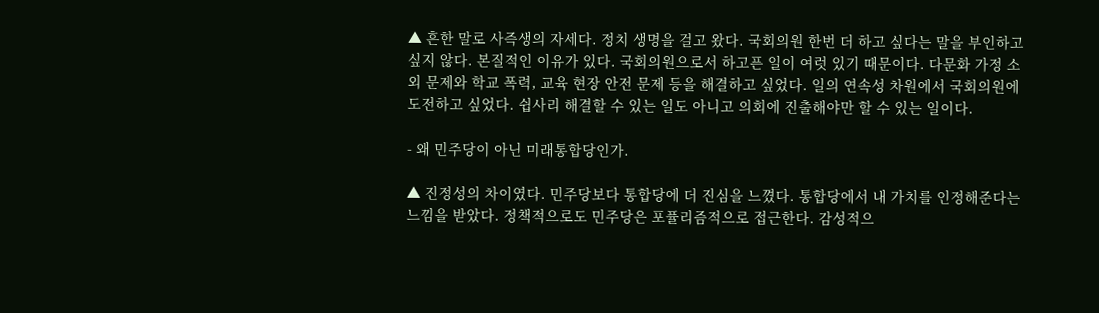▲ 흔한 말로 사즉생의 자세다. 정치 생명을 걸고 왔다. 국회의원 한번 더 하고 싶다는 말을 부인하고 싶지 않다. 본질적인 이유가 있다. 국회의원으로서 하고픈 일이 여럿 있기 때문이다. 다문화 가정 소외 문제와 학교 폭력, 교육 현장 안전 문제 등을 해결하고 싶었다. 일의 연속성 차원에서 국회의원에 도전하고 싶었다. 쉽사리 해결할 수 있는 일도 아니고 의회에 진출해야만 할 수 있는 일이다.

- 왜 민주당이 아닌 미래통합당인가.

▲ 진정성의 차이였다. 민주당보다 통합당에 더 진심을 느꼈다. 통합당에서 내 가치를 인정해준다는 느낌을 받았다. 정책적으로도 민주당은 포퓰리즘적으로 접근한다. 감성적으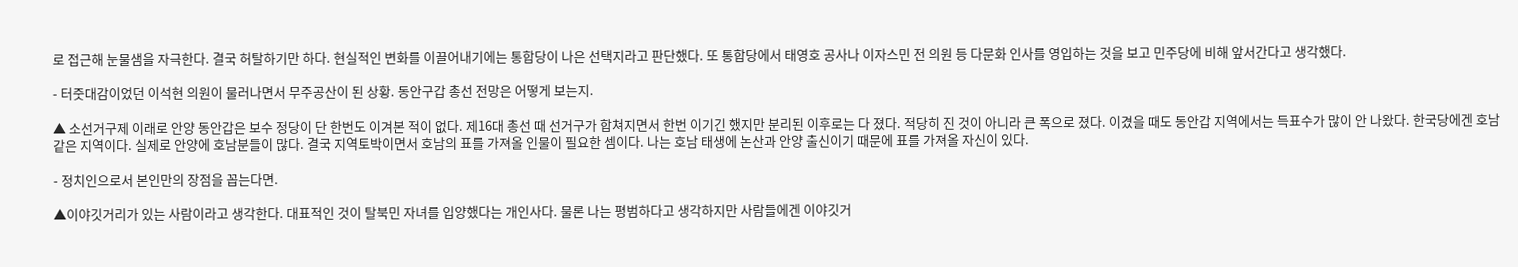로 접근해 눈물샘을 자극한다. 결국 허탈하기만 하다. 현실적인 변화를 이끌어내기에는 통합당이 나은 선택지라고 판단했다. 또 통합당에서 태영호 공사나 이자스민 전 의원 등 다문화 인사를 영입하는 것을 보고 민주당에 비해 앞서간다고 생각했다.

- 터줏대감이었던 이석현 의원이 물러나면서 무주공산이 된 상황. 동안구갑 총선 전망은 어떻게 보는지.

▲ 소선거구제 이래로 안양 동안갑은 보수 정당이 단 한번도 이겨본 적이 없다. 제16대 총선 때 선거구가 합쳐지면서 한번 이기긴 했지만 분리된 이후로는 다 졌다. 적당히 진 것이 아니라 큰 폭으로 졌다. 이겼을 때도 동안갑 지역에서는 득표수가 많이 안 나왔다. 한국당에겐 호남 같은 지역이다. 실제로 안양에 호남분들이 많다. 결국 지역토박이면서 호남의 표를 가져올 인물이 필요한 셈이다. 나는 호남 태생에 논산과 안양 출신이기 때문에 표를 가져올 자신이 있다.

- 정치인으로서 본인만의 장점을 꼽는다면.

▲이야깃거리가 있는 사람이라고 생각한다. 대표적인 것이 탈북민 자녀를 입양했다는 개인사다. 물론 나는 평범하다고 생각하지만 사람들에겐 이야깃거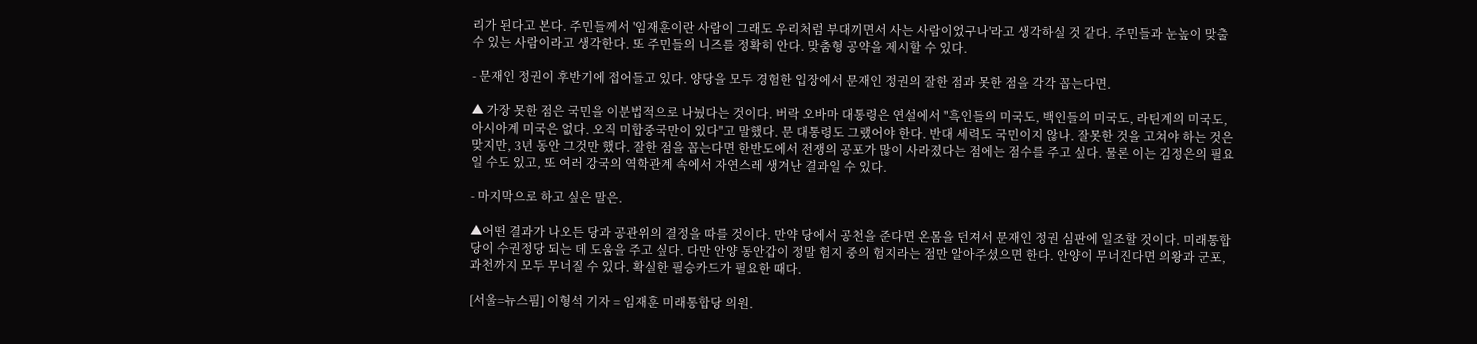리가 된다고 본다. 주민들께서 '임재훈이란 사람이 그래도 우리처럼 부대끼면서 사는 사람이었구나'라고 생각하실 것 같다. 주민들과 눈높이 맞출 수 있는 사람이라고 생각한다. 또 주민들의 니즈를 정확히 안다. 맞춤형 공약을 제시할 수 있다.

- 문재인 정권이 후반기에 접어들고 있다. 양당을 모두 경험한 입장에서 문재인 정권의 잘한 점과 못한 점을 각각 꼽는다면.

▲ 가장 못한 점은 국민을 이분법적으로 나눴다는 것이다. 버락 오바마 대통령은 연설에서 "흑인들의 미국도, 백인들의 미국도, 라틴계의 미국도, 아시아계 미국은 없다. 오직 미합중국만이 있다"고 말했다. 문 대통령도 그랬어야 한다. 반대 세력도 국민이지 않나. 잘못한 것을 고쳐야 하는 것은 맞지만, 3년 동안 그것만 했다. 잘한 점을 꼽는다면 한반도에서 전쟁의 공포가 많이 사라졌다는 점에는 점수를 주고 싶다. 물론 이는 김정은의 필요일 수도 있고, 또 여러 강국의 역학관계 속에서 자연스레 생겨난 결과일 수 있다.

- 마지막으로 하고 싶은 말은.

▲어떤 결과가 나오든 당과 공관위의 결정을 따를 것이다. 만약 당에서 공천을 준다면 온몸을 던져서 문재인 정권 심판에 일조할 것이다. 미래통합당이 수권정당 되는 데 도움을 주고 싶다. 다만 안양 동안갑이 정말 험지 중의 험지라는 점만 알아주셨으면 한다. 안양이 무너진다면 의왕과 군포, 과천까지 모두 무너질 수 있다. 확실한 필승카드가 필요한 때다.

[서울=뉴스핌] 이형석 기자 = 임재훈 미래통합당 의원.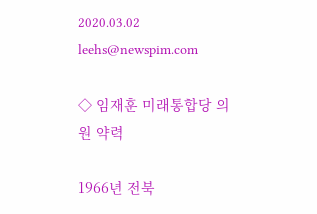2020.03.02 leehs@newspim.com

◇ 임재훈 미래통합당 의원 약력

1966년 전북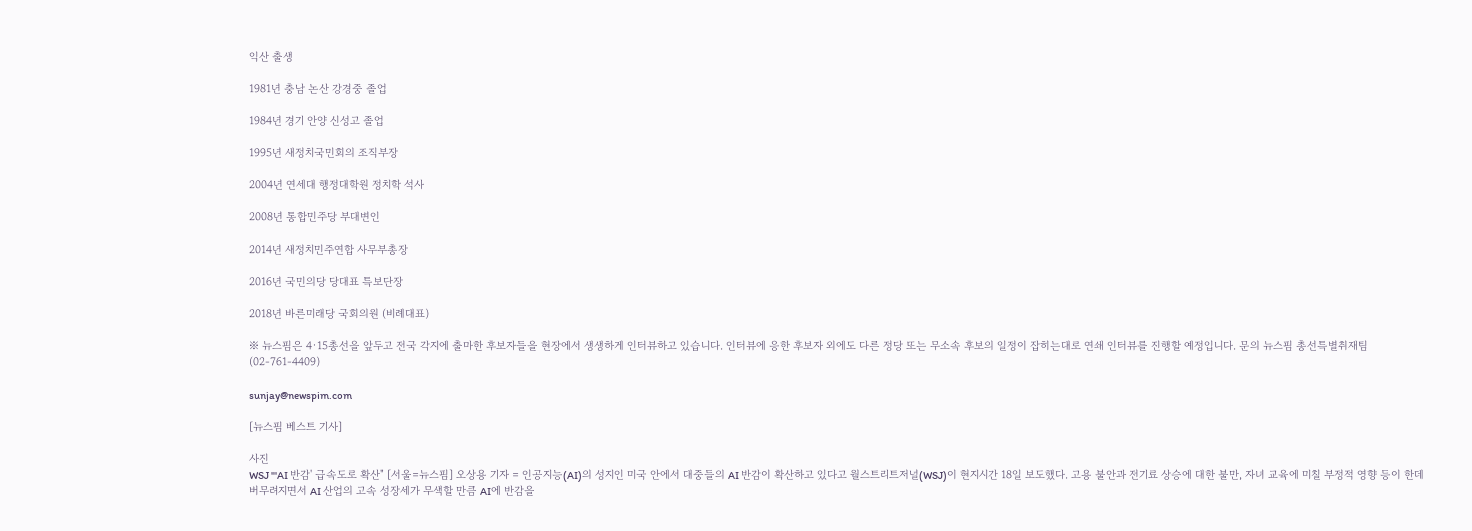익산 출생

1981년 충남 논산 강경중 졸업

1984년 경기 안양 신성고 졸업

1995년 새정치국민회의 조직부장

2004년 연세대 행정대학원 정치학 석사

2008년 통합민주당 부대변인

2014년 새정치민주연합 사무부총장

2016년 국민의당 당대표 특보단장

2018년 바른미래당 국회의원 (비례대표)

※ 뉴스핌은 4·15총선을 앞두고 전국 각지에 출마한 후보자들을 현장에서 생생하게 인터뷰하고 있습니다. 인터뷰에 응한 후보자 외에도 다른 정당 또는 무소속 후보의 일정이 잡히는대로 연쇄 인터뷰를 진행할 예정입니다. 문의 뉴스핌 총선특별취재팀(02-761-4409)

sunjay@newspim.com

[뉴스핌 베스트 기사]

사진
WSJ "'AI 반감' 급속도로 확산" [서울=뉴스핌] 오상용 기자 = 인공지능(AI)의 성지인 미국 안에서 대중들의 AI 반감이 확산하고 있다고 월스트리트저널(WSJ)이 현지시간 18일 보도했다. 고용 불안과 전기료 상승에 대한 불만, 자녀 교육에 미칠 부정적 영향 등이 한데 버무려지면서 AI 산업의 고속 성장세가 무색할 만큼 AI에 반감을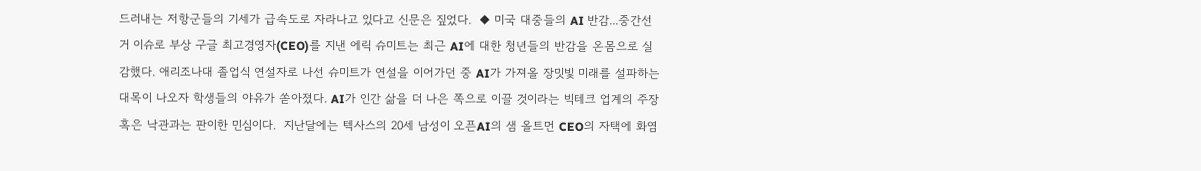드러내는 저항군들의 기세가 급속도로 자라나고 있다고 신문은 짚었다.  ◆ 미국 대중들의 AI 반감...중간선거 이슈로 부상 구글 최고경영자(CEO)를 지낸 에릭 슈미트는 최근 AI에 대한 청년들의 반감을 온몸으로 실감했다. 애리조나대 졸업식 연설자로 나선 슈미트가 연설을 이어가던 중 AI가 가져올 장밋빛 미래를 설파하는 대목이 나오자 학생들의 야유가 쏟아졌다. AI가 인간 삶을 더 나은 쪽으로 이끌 것이라는 빅테크 업계의 주장 혹은 낙관과는 판이한 민심이다.  지난달에는 텍사스의 20세 남성이 오픈AI의 샘 올트먼 CEO의 자택에 화염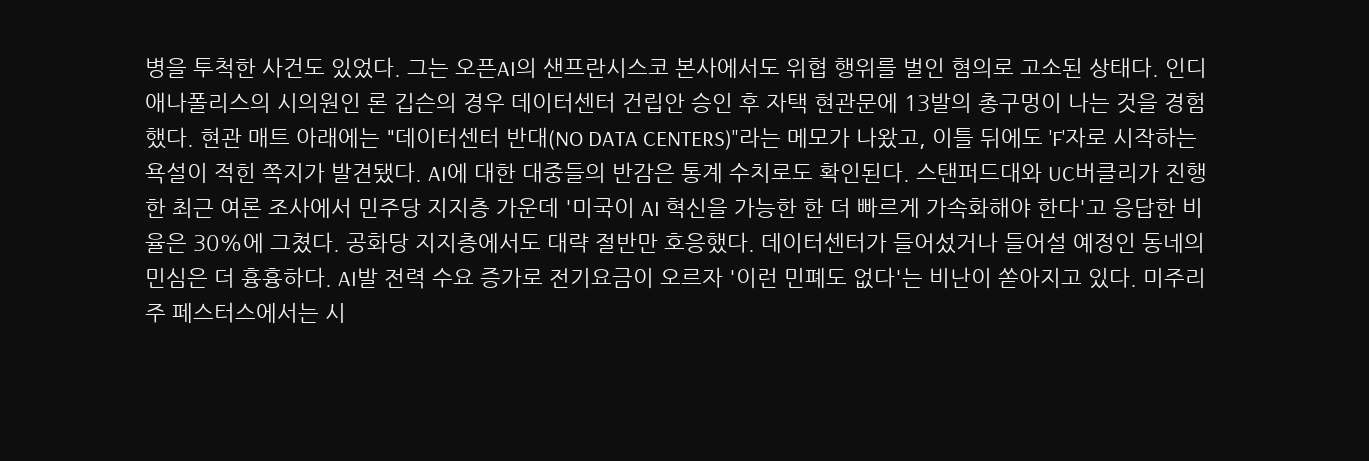병을 투척한 사건도 있었다. 그는 오픈AI의 샌프란시스코 본사에서도 위협 행위를 벌인 혐의로 고소된 상태다. 인디애나폴리스의 시의원인 론 깁슨의 경우 데이터센터 건립안 승인 후 자택 현관문에 13발의 총구멍이 나는 것을 경험했다. 현관 매트 아래에는 "데이터센터 반대(NO DATA CENTERS)"라는 메모가 나왔고, 이틀 뒤에도 'F'자로 시작하는 욕설이 적힌 쪽지가 발견됐다. AI에 대한 대중들의 반감은 통계 수치로도 확인된다. 스탠퍼드대와 UC버클리가 진행한 최근 여론 조사에서 민주당 지지층 가운데 '미국이 AI 혁신을 가능한 한 더 빠르게 가속화해야 한다'고 응답한 비율은 30%에 그쳤다. 공화당 지지층에서도 대략 절반만 호응했다. 데이터센터가 들어섰거나 들어설 예정인 동네의 민심은 더 흉흉하다. AI발 전력 수요 증가로 전기요금이 오르자 '이런 민폐도 없다'는 비난이 쏟아지고 있다. 미주리주 페스터스에서는 시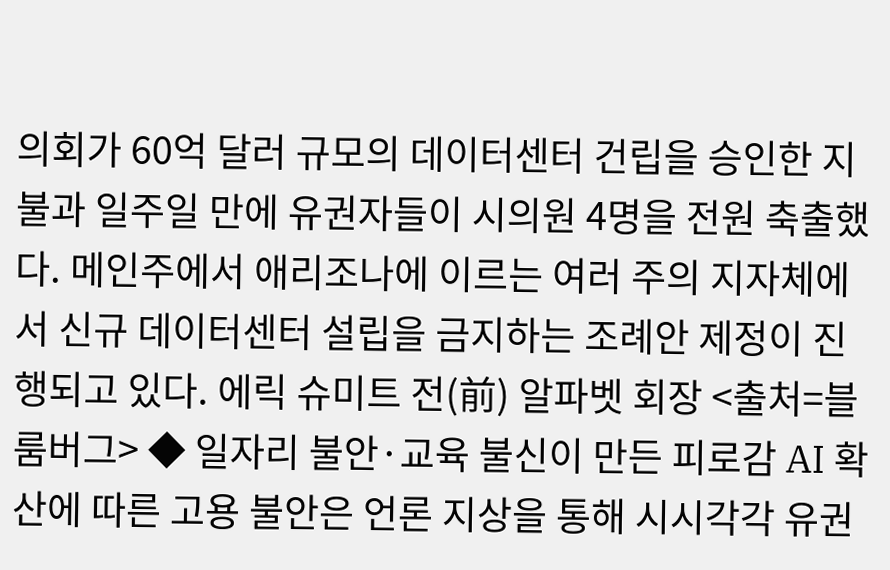의회가 60억 달러 규모의 데이터센터 건립을 승인한 지 불과 일주일 만에 유권자들이 시의원 4명을 전원 축출했다. 메인주에서 애리조나에 이르는 여러 주의 지자체에서 신규 데이터센터 설립을 금지하는 조례안 제정이 진행되고 있다. 에릭 슈미트 전(前) 알파벳 회장 <출처=블룸버그> ◆ 일자리 불안·교육 불신이 만든 피로감 AI 확산에 따른 고용 불안은 언론 지상을 통해 시시각각 유권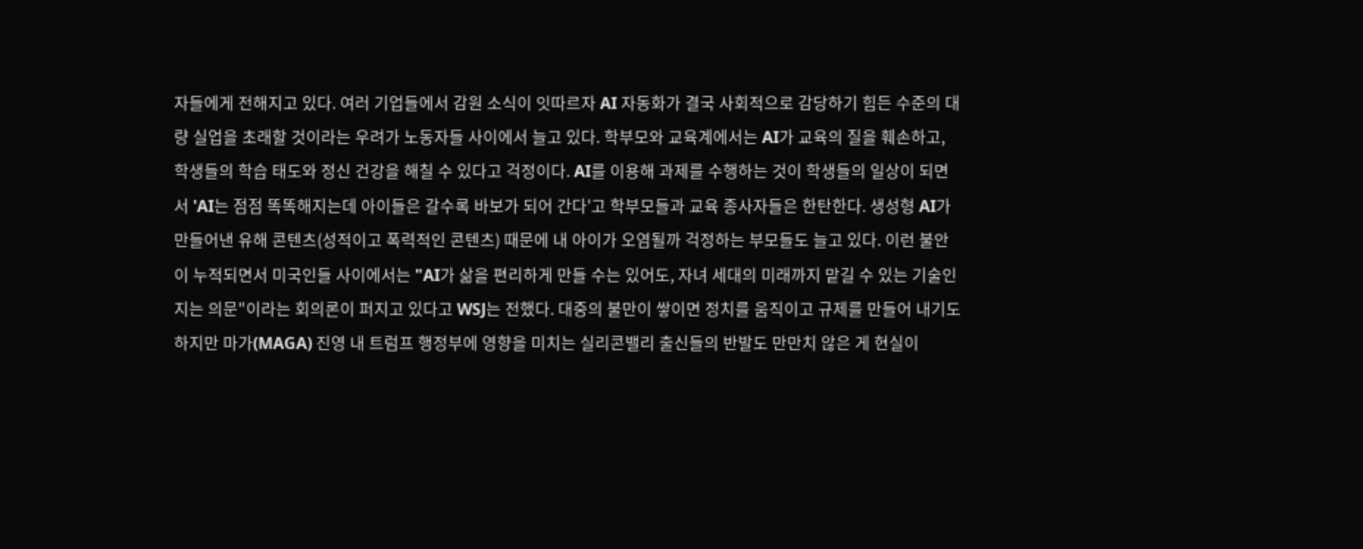자들에게 전해지고 있다. 여러 기업들에서 감원 소식이 잇따르자 AI 자동화가 결국 사회적으로 감당하기 힘든 수준의 대량 실업을 초래할 것이라는 우려가 노동자들 사이에서 늘고 있다. 학부모와 교육계에서는 AI가 교육의 질을 훼손하고, 학생들의 학습 태도와 정신 건강을 해칠 수 있다고 걱정이다. AI를 이용해 과제를 수행하는 것이 학생들의 일상이 되면서 'AI는 점점 똑똑해지는데 아이들은 갈수록 바보가 되어 간다'고 학부모들과 교육 종사자들은 한탄한다. 생성형 AI가 만들어낸 유해 콘텐츠(성적이고 폭력적인 콘텐츠) 때문에 내 아이가 오염될까 걱정하는 부모들도 늘고 있다. 이런 불안이 누적되면서 미국인들 사이에서는 "AI가 삶을 편리하게 만들 수는 있어도, 자녀 세대의 미래까지 맡길 수 있는 기술인지는 의문"이라는 회의론이 퍼지고 있다고 WSJ는 전했다. 대중의 불만이 쌓이면 정치를 움직이고 규제를 만들어 내기도 하지만 마가(MAGA) 진영 내 트럼프 행정부에 영향을 미치는 실리콘밸리 출신들의 반발도 만만치 않은 게 현실이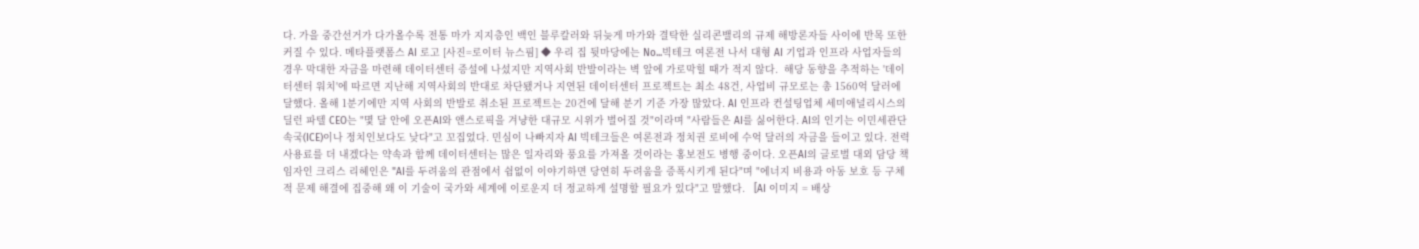다. 가을 중간선거가 다가올수록 전통 마가 지지층인 백인 블루칼러와 뒤늦게 마가와 결탁한 실리콘밸리의 규제 해방론자들 사이에 반목 또한 커질 수 있다. 메타플랫폼스 AI 로고 [사진=로이터 뉴스핌] ◆ 우리 집 뒷마당에는 No...빅테크 여론전 나서 대형 AI 기업과 인프라 사업자들의 경우 막대한 자금을 마련해 데이터센터 증설에 나섰지만 지역사회 반발이라는 벽 앞에 가로막힐 때가 적지 않다.  해당 동향을 추적하는 '데이터센터 워치'에 따르면 지난해 지역사회의 반대로 차단됐거나 지연된 데이터센터 프로젝트는 최소 48건, 사업비 규모로는 총 1560억 달러에 달했다. 올해 1분기에만 지역 사회의 반발로 취소된 프로젝트는 20건에 달해 분기 기준 가장 많았다. AI 인프라 컨설팅업체 세미애널리시스의 딜런 파텔 CEO는 "몇 달 안에 오픈AI와 앤스로픽을 겨냥한 대규모 시위가 벌어질 것"이라며 "사람들은 AI를 싫어한다. AI의 인기는 이민세관단속국(ICE)이나 정치인보다도 낮다"고 꼬집었다. 민심이 나빠지자 AI 빅테크들은 여론전과 정치권 로비에 수억 달러의 자금을 들이고 있다. 전력 사용료를 더 내겠다는 약속과 함께 데이터센터는 많은 일자리와 풍요를 가져올 것이라는 홍보전도 병행 중이다. 오픈AI의 글로벌 대외 담당 책임자인 크리스 리헤인은 "AI를 두려움의 관점에서 쉼없이 이야기하면 당연히 두려움을 증폭시키게 된다"며 "에너지 비용과 아동 보호 등 구체적 문제 해결에 집중해 왜 이 기술이 국가와 세계에 이로운지 더 정교하게 설명할 필요가 있다"고 말했다.   [AI 이미지 = 배상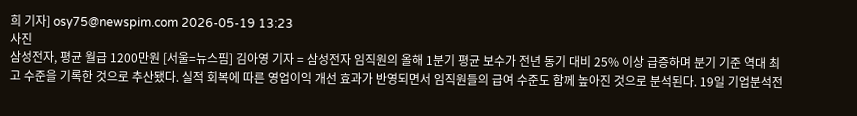희 기자] osy75@newspim.com 2026-05-19 13:23
사진
삼성전자, 평균 월급 1200만원 [서울=뉴스핌] 김아영 기자 = 삼성전자 임직원의 올해 1분기 평균 보수가 전년 동기 대비 25% 이상 급증하며 분기 기준 역대 최고 수준을 기록한 것으로 추산됐다. 실적 회복에 따른 영업이익 개선 효과가 반영되면서 임직원들의 급여 수준도 함께 높아진 것으로 분석된다. 19일 기업분석전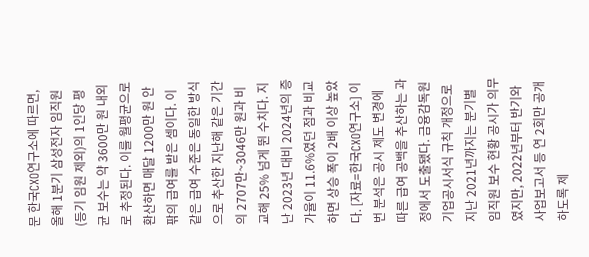문 한국CXO연구소에 따르면, 올해 1분기 삼성전자 임직원(등기 임원 제외)의 1인당 평균 보수는 약 3600만 원 내외로 추정된다. 이를 월평균으로 환산하면 매달 1200만 원 안팎의 급여를 받은 셈이다. 이 같은 급여 수준은 동일한 방식으로 추산한 지난해 같은 기간의 2707만~3046만 원과 비교해 25% 넘게 뛴 수치다. 지난 2023년 대비 2024년의 증가율이 11.6%였던 점과 비교하면 상승 폭이 2배 이상 높았다. [자료=한국CXO연구소] 이번 분석은 공시 제도 변경에 따른 급여 공백을 추산하는 과정에서 도출됐다. 금융감독원 기업공시서식 규칙 개정으로 지난 2021년까지는 분기별 임직원 보수 현황 공시가 의무였지만, 2022년부터 반기와 사업보고서 등 연 2회만 공개하도록 제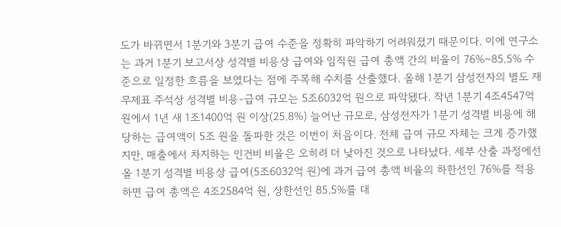도가 바뀌면서 1분기와 3분기 급여 수준을 정확히 파악하기 어려워졌기 때문이다. 이에 연구소는 과거 1분기 보고서상 성격별 비용상 급여와 임직원 급여 총액 간의 비율이 76%~85.5% 수준으로 일정한 흐름을 보였다는 점에 주목해 수치를 산출했다. 올해 1분기 삼성전자의 별도 재무제표 주석상 성격별 비용-급여 규모는 5조6032억 원으로 파악됐다. 작년 1분기 4조4547억 원에서 1년 새 1조1400억 원 이상(25.8%) 늘어난 규모로, 삼성전자가 1분기 성격별 비용에 해당하는 급여액이 5조 원을 돌파한 것은 이번이 처음이다. 전체 급여 규모 자체는 크게 증가했지만, 매출에서 차지하는 인건비 비율은 오히려 더 낮아진 것으로 나타났다. 세부 산출 과정에선 올 1분기 성격별 비용상 급여(5조6032억 원)에 과거 급여 총액 비율의 하한선인 76%를 적용하면 급여 총액은 4조2584억 원, 상한선인 85.5%를 대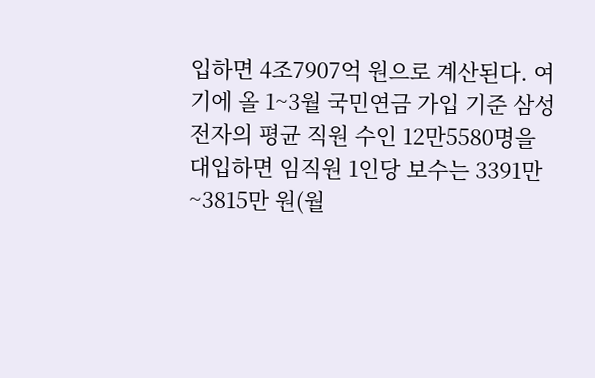입하면 4조7907억 원으로 계산된다. 여기에 올 1~3월 국민연금 가입 기준 삼성전자의 평균 직원 수인 12만5580명을 대입하면 임직원 1인당 보수는 3391만~3815만 원(월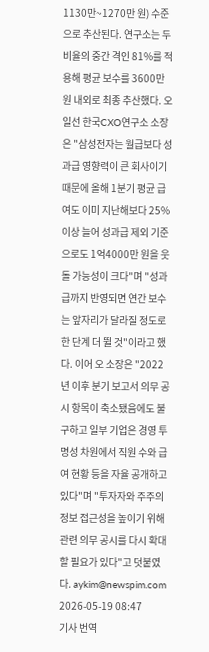1130만~1270만 원) 수준으로 추산된다. 연구소는 두 비율의 중간 격인 81%를 적용해 평균 보수를 3600만 원 내외로 최종 추산했다. 오일선 한국CXO연구소 소장은 "삼성전자는 월급보다 성과급 영향력이 큰 회사이기 때문에 올해 1분기 평균 급여도 이미 지난해보다 25% 이상 늘어 성과급 제외 기준으로도 1억4000만 원을 웃돌 가능성이 크다"며 "성과급까지 반영되면 연간 보수는 앞자리가 달라질 정도로 한 단계 더 뛸 것"이라고 했다. 이어 오 소장은 "2022년 이후 분기 보고서 의무 공시 항목이 축소됐음에도 불구하고 일부 기업은 경영 투명성 차원에서 직원 수와 급여 현황 등을 자율 공개하고 있다"며 "투자자와 주주의 정보 접근성을 높이기 위해 관련 의무 공시를 다시 확대할 필요가 있다"고 덧붙였다. aykim@newspim.com 2026-05-19 08:47
기사 번역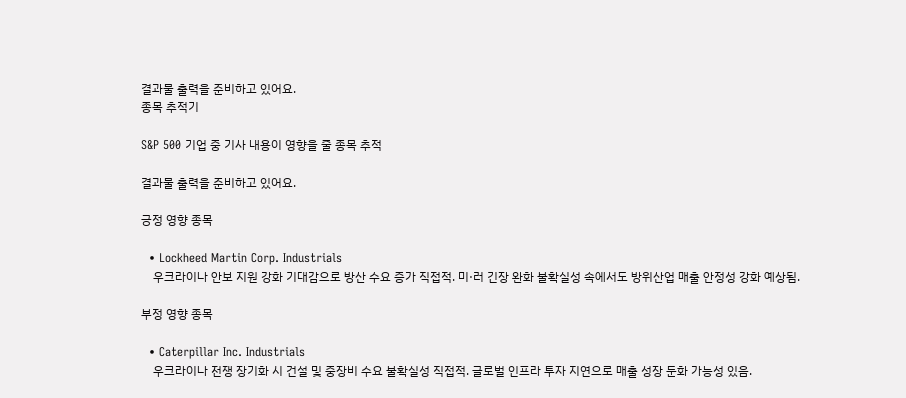결과물 출력을 준비하고 있어요.
종목 추적기

S&P 500 기업 중 기사 내용이 영향을 줄 종목 추적

결과물 출력을 준비하고 있어요.

긍정 영향 종목

  • Lockheed Martin Corp. Industrials
    우크라이나 안보 지원 강화 기대감으로 방산 수요 증가 직접적. 미·러 긴장 완화 불확실성 속에서도 방위산업 매출 안정성 강화 예상됨.

부정 영향 종목

  • Caterpillar Inc. Industrials
    우크라이나 전쟁 장기화 시 건설 및 중장비 수요 불확실성 직접적. 글로벌 인프라 투자 지연으로 매출 성장 둔화 가능성 있음.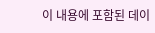이 내용에 포함된 데이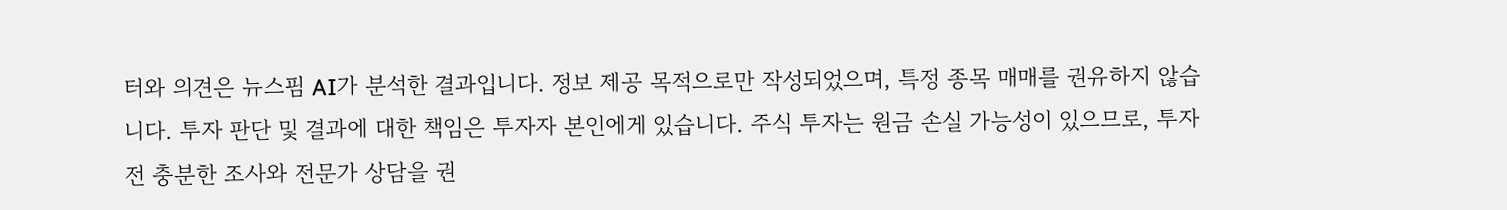터와 의견은 뉴스핌 AI가 분석한 결과입니다. 정보 제공 목적으로만 작성되었으며, 특정 종목 매매를 권유하지 않습니다. 투자 판단 및 결과에 대한 책임은 투자자 본인에게 있습니다. 주식 투자는 원금 손실 가능성이 있으므로, 투자 전 충분한 조사와 전문가 상담을 권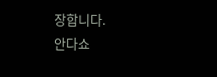장합니다.
안다쇼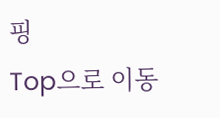핑
Top으로 이동